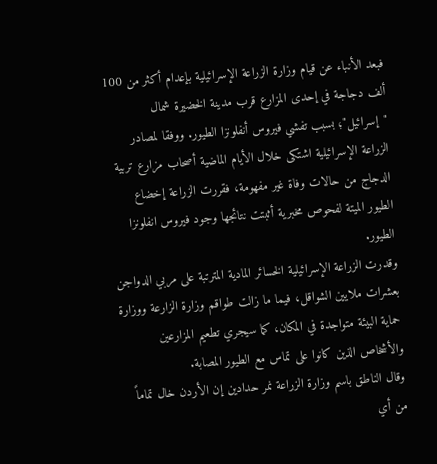فبعد الأنباء عن قيام وزارة الزراعة الإسرائيلية بإعدام أكثر من 100 ألف دجاجة في إحدى المزارع قرب مدينة الخضيرة شمال "إسرائيل"؛ بسبب تفشي فيروس أنفلونزا الطيور. ووفقا لمصادر الزراعة الإسرائيلية اشتكى خلال الأيام الماضية أصحاب مزارع تربية الدجاج من حالات وفاة غير مفهومة، فقررت الزراعة إخضاع الطيور الميتة لفحوص مخبرية أثبتت نتائجها وجود فيروس انفلونزا الطيور.
وقدرت الزراعة الإسرائيلية الخسائر المادية المترتبة على مربي الدواجن بعشرات ملايين الشواقل، فيما ما زالت طواقم وزارة الزارعة ووزارة حماية البيئة متواجدة في المكان، كما سيجري تطعيم المزارعين والأشخاص الذين كانوا على تماس مع الطيور المصابة.
وقال الناطق باسم وزارة الزراعة نمر حدادين إن الأردن خال تماماً من أي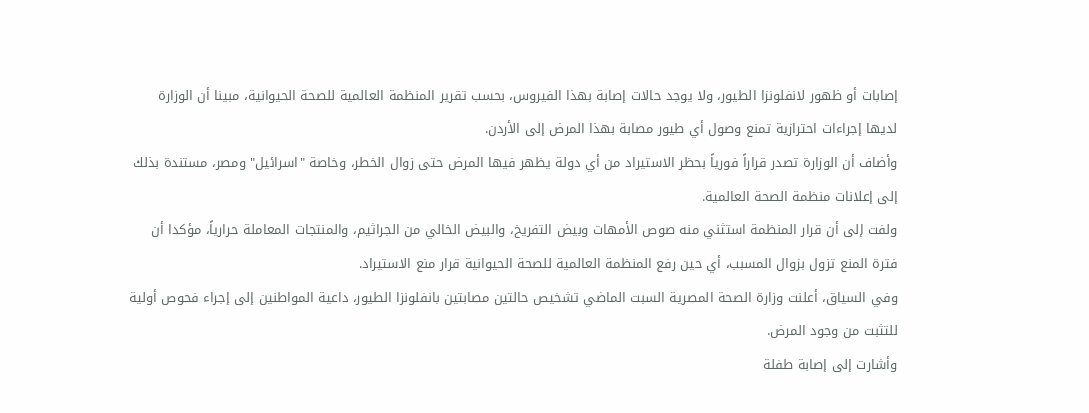إصابات أو ظهور لانفلونزا الطيور، ولا يوجد حالات إصابة بهذا الفيروس، بحسب تقرير المنظمة العالمية للصحة الحيوانية، مبينا أن الوزارة لديها إجراءات احترازية تمنع وصول أي طيور مصابة بهذا المرض إلى الأردن.
وأضاف أن الوزارة تصدر قراراً فورياً بحظر الاستيراد من أي دولة يظهر فيها المرض حتى زوال الخطر، وخاصة "اسرائيل" ومصر، مستندة بذلك إلى إعلانات منظمة الصحة العالمية.
ولفت إلى أن قرار المنظمة استثني منه صوص الأمهات وبيض التفريخ، والبيض الخالي من الجراثيم، والمنتجات المعاملة حرارياً، مؤكدا أن فترة المنع تزول بزوال المسبب، أي حين رفع المنظمة العالمية للصحة الحيوانية قرار منع الاستيراد.
وفي السياق، أعلنت وزارة الصحة المصرية السبت الماضي تشخيص حالتين مصابتين بانفلونزا الطيور، داعية المواطنين إلى إجراء فحوص أولية للتثبت من وجود المرض.
وأشارت إلى إصابة طفلة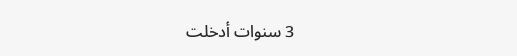3 سنوات أدخلت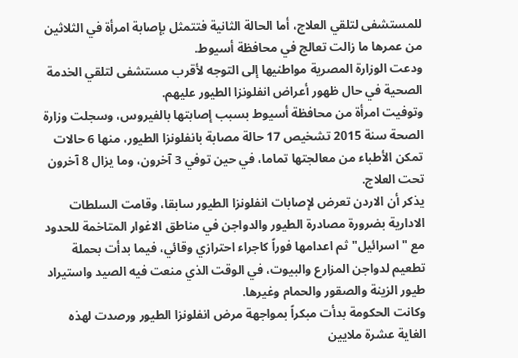للمستشفى لتلقي العلاج، أما الحالة الثانية فتتمثل بإصابة امرأة في الثلاثين من عمرها ما زالت تعالج في محافظة أسيوط.
ودعت الوزارة المصرية مواطنيها إلى التوجه لأقرب مستشفى لتلقي الخدمة الصحية في حال ظهور أعراض انفلونزا الطيور عليهم.
وتوفيت امرأة من محافظة أسيوط بسبب إصابتها بالفيروس، وسجلت وزارة الصحة سنة 2015 تشخيص 17 حالة مصابة بانفلونزا الطيور، منها 6 حالات تمكن الأطباء من معالجتها تماما، في حين توفي 3 آخرون، وما يزال 8 آخرون تحت العلاج.
يذكر أن الاردن تعرض لإصابات انفلونزا الطيور سابقا، وقامت السلطات الادارية بضرورة مصادرة الطيور والدواجن في مناطق الاغوار المتاخمة للحدود مع "اسرائيل" ثم اعدامها فوراً كاجراء احترازي وقائي، فيما بدأت بحملة تطعيم لدواجن المزارع والبيوت، في الوقت الذي منعت فيه الصيد واستيراد طيور الزينة والصقور والحمام وغيرها.
وكانت الحكومة بدأت مبكراً بمواجهة مرض انفلونزا الطيور ورصدت لهذه الغاية عشرة ملايين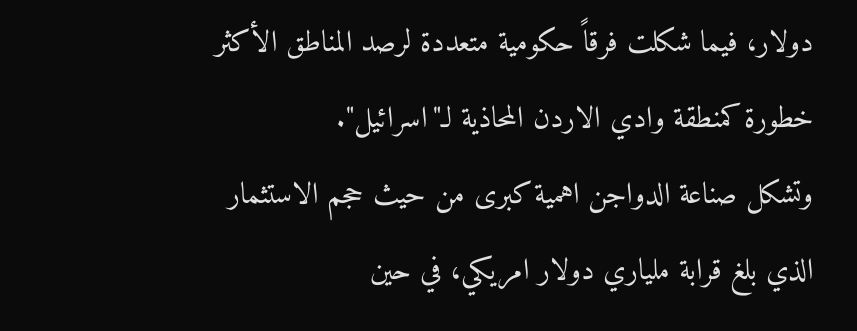دولار، فيما شكلت فرقاً حكومية متعددة لرصد المناطق الأكثر خطورة كمنطقة وادي الاردن المحاذية لـ"اسرائيل".
وتشكل صناعة الدواجن اهمية كبرى من حيث حجم الاستثمار الذي بلغ قرابة ملياري دولار امريكي، في حين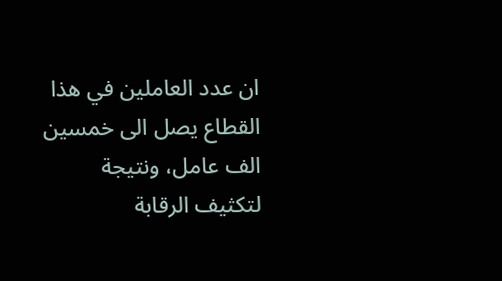ان عدد العاملين في هذا القطاع يصل الى خمسين الف عامل، ونتيجة لتكثيف الرقابة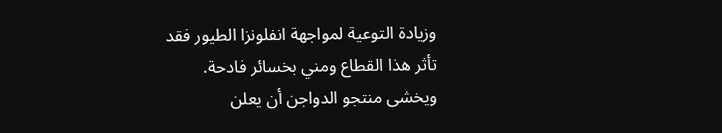وزيادة التوعية لمواجهة انفلونزا الطيور فقد تأثر هذا القطاع ومني بخسائر فادحة.
ويخشى منتجو الدواجن أن يعلن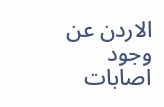الاردن عن وجود اصابات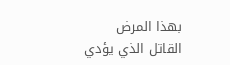بهذا المرض القاتل الذي يؤدي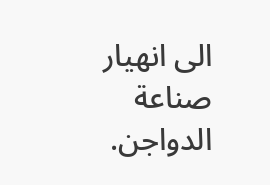الى انهيار صناعة الدواجن.